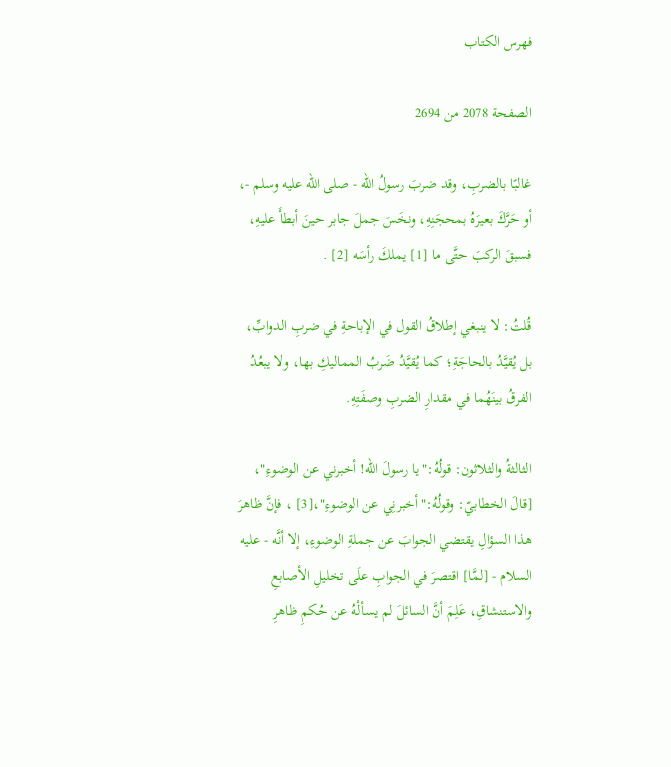فهرس الكتاب

الصفحة 2078 من 2694

غالبًا بالضربِ، وقد ضربَ رسولُ الله - صلى الله عليه وسلم -، أو حَرَّكَ بعيرَهُ بمحجَنِهِ، ونخَسَ جملَ جابر حينَ أبطأَ عليهِ، فسبقَ الركبَ حتَّى ما [1] يملكَ رأسَه [2] .

قُلتُ: لا ينبغي إطلاقُ القول في الإباحةِ في ضربِ الدوابِّ، بل يُقيَّدُ بالحاجَةِ؛ كما يُقيَّدُ ضَربُ المماليكِ بها، ولا يبعُدُ الفرقُ بينَهُما في مقدارِ الضربِ وصفَتِهِ.

الثالثةُ والثلاثون: قولُهُ:"يا رسولَ الله! أخبرني عن الوضوءِ"، [قالَ الخطابيّ: وقولُهُ:"أخبرنِي عن الوضوءِ"،[3] ، فإنَّ ظاهرَ هذا السؤالِ يقتضي الجوابَ عن جملةِ الوضوءِ، إلا أنَّه - عليه السلام - [لمَّا] اقتصرَ في الجوابِ علَى تخليلِ الأصابعِ والاستنشاقِ، عَلِمَ أنَّ السائلَ لم يسألْهُ عن حُكمِ ظاهرِ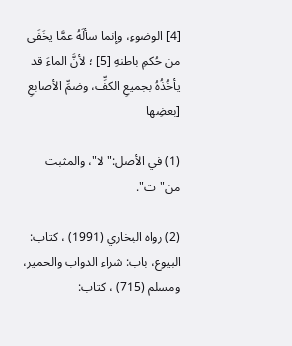[4] الوضوءِ، وإنما سألَهُ عمَّا يخَفَى من حُكمِ باطنهِ [5] ؛ لأنَّ الماءَ قد يأخُذُهُ بجميعِ الكفِّ، وضمِّ الأصابعِ [بعضِها

(1) في الأصل:"لا"، والمثبت من"ت".

(2) رواه البخاري (1991) ، كتاب: البيوع، باب: شراء الدواب والحمير، ومسلم (715) ، كتاب: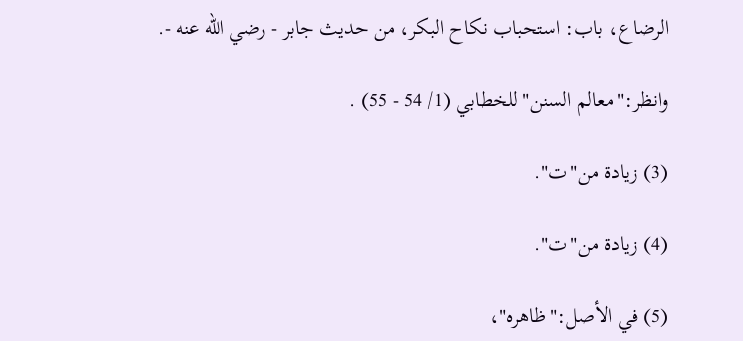الرضاع، باب: استحباب نكاح البكر، من حديث جابر - رضي الله عنه -.

وانظر:"معالم السنن"للخطابي (1/ 54 - 55) .

(3) زيادة من"ت".

(4) زيادة من"ت".

(5) في الأصل:"ظاهره"،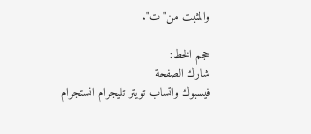والمثبت من"ت".

حجم الخط:
شارك الصفحة
فيسبوك واتساب تويتر تليجرام انستجرام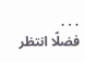. . .
فضلًا انتظر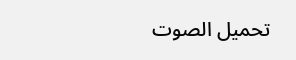تحميل الصوت